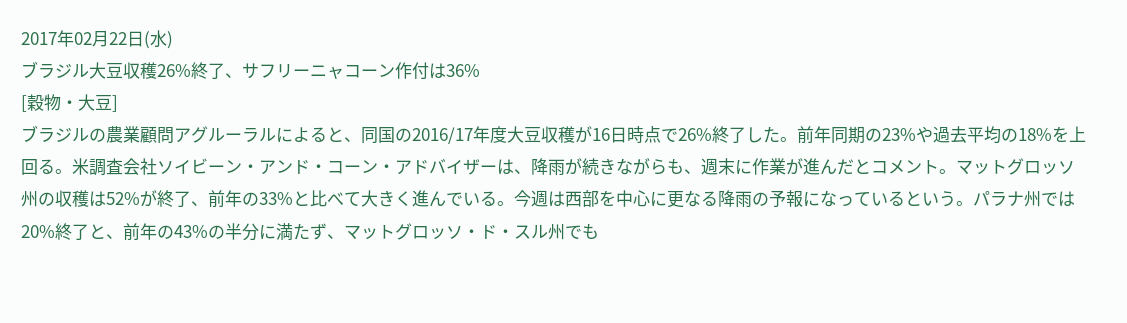2017年02月22日(水)
ブラジル大豆収穫26%終了、サフリーニャコーン作付は36%
[穀物・大豆]
ブラジルの農業顧問アグルーラルによると、同国の2016/17年度大豆収穫が16日時点で26%終了した。前年同期の23%や過去平均の18%を上回る。米調査会社ソイビーン・アンド・コーン・アドバイザーは、降雨が続きながらも、週末に作業が進んだとコメント。マットグロッソ州の収穫は52%が終了、前年の33%と比べて大きく進んでいる。今週は西部を中心に更なる降雨の予報になっているという。パラナ州では20%終了と、前年の43%の半分に満たず、マットグロッソ・ド・スル州でも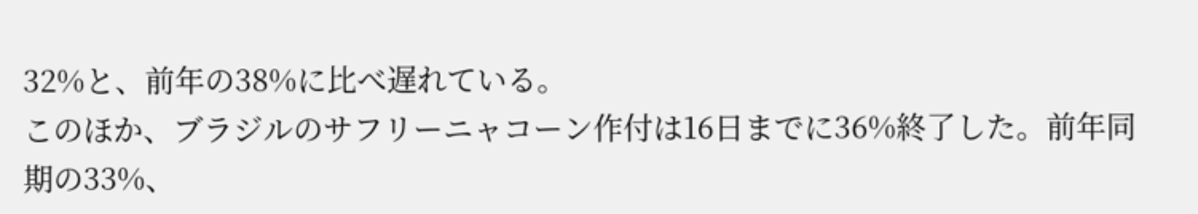32%と、前年の38%に比べ遅れている。
このほか、ブラジルのサフリーニャコーン作付は16日までに36%終了した。前年同期の33%、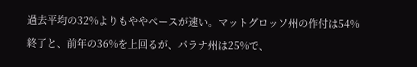過去平均の32%よりもややペースが速い。マットグロッソ州の作付は54%終了と、前年の36%を上回るが、パラナ州は25%で、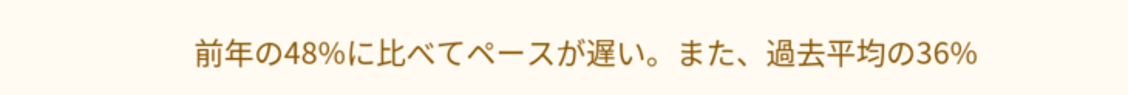前年の48%に比べてペースが遅い。また、過去平均の36%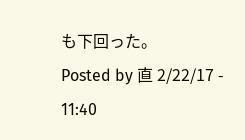も下回った。
Posted by 直 2/22/17 - 11:40